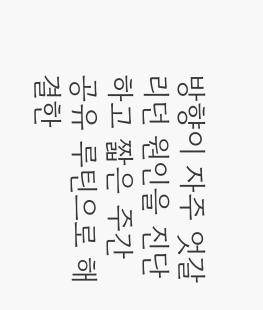방향이 자주 엇갈리던 원인을 진단하고 짧은 주간 공유 루틴으로 해결한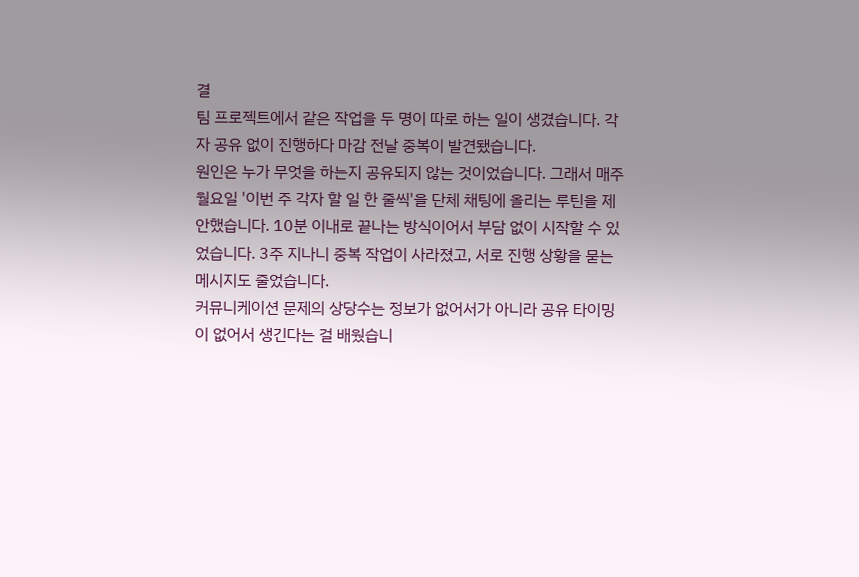결
팀 프로젝트에서 같은 작업을 두 명이 따로 하는 일이 생겼습니다. 각자 공유 없이 진행하다 마감 전날 중복이 발견됐습니다.
원인은 누가 무엇을 하는지 공유되지 않는 것이었습니다. 그래서 매주 월요일 '이번 주 각자 할 일 한 줄씩'을 단체 채팅에 올리는 루틴을 제안했습니다. 10분 이내로 끝나는 방식이어서 부담 없이 시작할 수 있었습니다. 3주 지나니 중복 작업이 사라졌고, 서로 진행 상황을 묻는 메시지도 줄었습니다.
커뮤니케이션 문제의 상당수는 정보가 없어서가 아니라 공유 타이밍이 없어서 생긴다는 걸 배웠습니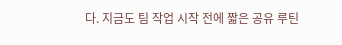다. 지금도 팀 작업 시작 전에 짧은 공유 루틴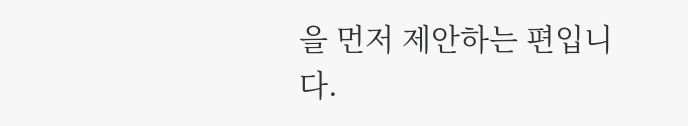을 먼저 제안하는 편입니다.